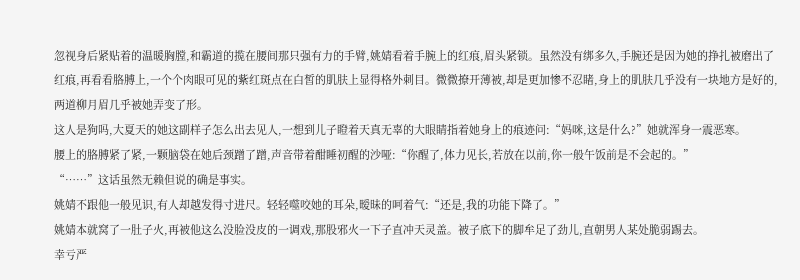忽视身后紧贴着的温暖胸膛,和霸道的揽在腰间那只强有力的手臂,姚婧看着手腕上的红痕,眉头紧锁。虽然没有绑多久,手腕还是因为她的挣扎被磨出了红痕,再看看胳膊上,一个个肉眼可见的紫红斑点在白皙的肌肤上显得格外刺目。微微撩开薄被,却是更加惨不忍睹,身上的肌肤几乎没有一块地方是好的,两道柳月眉几乎被她弄变了形。
这人是狗吗,大夏天的她这副样子怎么出去见人,一想到儿子瞪着天真无辜的大眼睛指着她身上的痕迹问:“妈咪,这是什么?”她就浑身一震恶寒。
腰上的胳膊紧了紧,一颗脑袋在她后颈蹭了蹭,声音带着酣睡初醒的沙哑:“你醒了,体力见长,若放在以前,你一般午饭前是不会起的。”
“……”这话虽然无赖但说的确是事实。
姚婧不跟他一般见识,有人却越发得寸进尺。轻轻噬咬她的耳朵,暧昧的呵着气:“还是,我的功能下降了。”
姚婧本就窝了一肚子火,再被他这么没脸没皮的一调戏,那股邪火一下子直冲天灵盖。被子底下的脚牟足了劲儿,直朝男人某处脆弱踢去。
幸亏严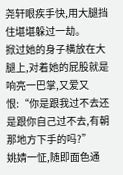尧轩眼疾手快,用大腿挡住堪堪躲过一劫。
掀过她的身子横放在大腿上,对着她的屁股就是响亮一巴掌,又爱又恨:“你是跟我过不去还是跟你自己过不去,有朝那地方下手的吗?”
姚婧一怔,随即面色通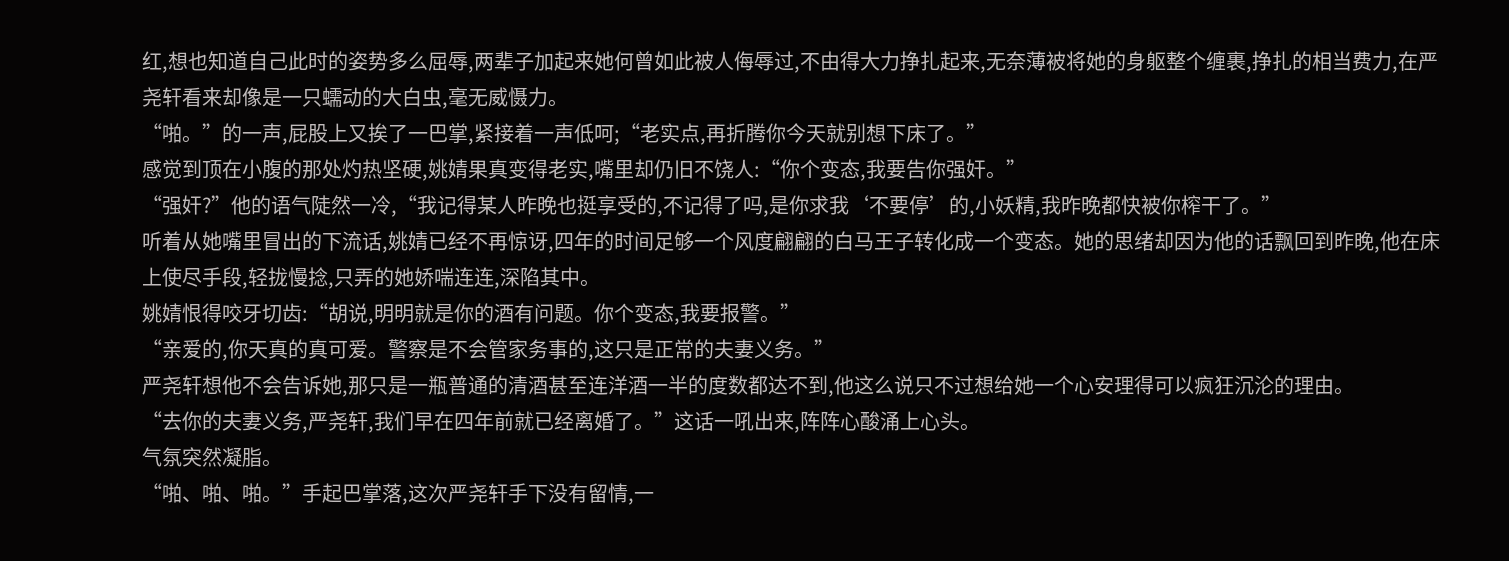红,想也知道自己此时的姿势多么屈辱,两辈子加起来她何曾如此被人侮辱过,不由得大力挣扎起来,无奈薄被将她的身躯整个缠裹,挣扎的相当费力,在严尧轩看来却像是一只蠕动的大白虫,毫无威慑力。
“啪。”的一声,屁股上又挨了一巴掌,紧接着一声低呵;“老实点,再折腾你今天就别想下床了。”
感觉到顶在小腹的那处灼热坚硬,姚婧果真变得老实,嘴里却仍旧不饶人:“你个变态,我要告你强奸。”
“强奸?”他的语气陡然一冷,“我记得某人昨晚也挺享受的,不记得了吗,是你求我‘不要停’的,小妖精,我昨晚都快被你榨干了。”
听着从她嘴里冒出的下流话,姚婧已经不再惊讶,四年的时间足够一个风度翩翩的白马王子转化成一个变态。她的思绪却因为他的话飘回到昨晚,他在床上使尽手段,轻拢慢捻,只弄的她娇喘连连,深陷其中。
姚婧恨得咬牙切齿:“胡说,明明就是你的酒有问题。你个变态,我要报警。”
“亲爱的,你天真的真可爱。警察是不会管家务事的,这只是正常的夫妻义务。”
严尧轩想他不会告诉她,那只是一瓶普通的清酒甚至连洋酒一半的度数都达不到,他这么说只不过想给她一个心安理得可以疯狂沉沦的理由。
“去你的夫妻义务,严尧轩,我们早在四年前就已经离婚了。”这话一吼出来,阵阵心酸涌上心头。
气氛突然凝脂。
“啪、啪、啪。”手起巴掌落,这次严尧轩手下没有留情,一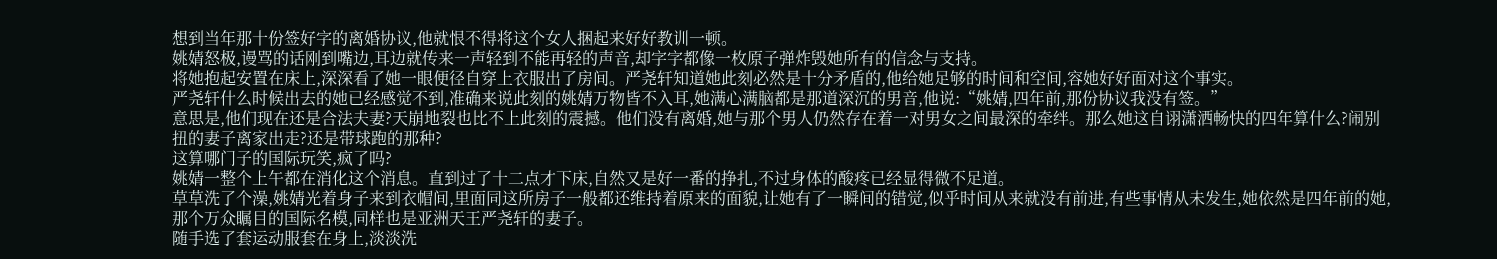想到当年那十份签好字的离婚协议,他就恨不得将这个女人捆起来好好教训一顿。
姚婧怒极,谩骂的话刚到嘴边,耳边就传来一声轻到不能再轻的声音,却字字都像一枚原子弹炸毁她所有的信念与支持。
将她抱起安置在床上,深深看了她一眼便径自穿上衣服出了房间。严尧轩知道她此刻必然是十分矛盾的,他给她足够的时间和空间,容她好好面对这个事实。
严尧轩什么时候出去的她已经感觉不到,准确来说此刻的姚婧万物皆不入耳,她满心满脑都是那道深沉的男音,他说:“姚婧,四年前,那份协议我没有签。”
意思是,他们现在还是合法夫妻?天崩地裂也比不上此刻的震撼。他们没有离婚,她与那个男人仍然存在着一对男女之间最深的牵绊。那么她这自诩潇洒畅快的四年算什么?闹别扭的妻子离家出走?还是带球跑的那种?
这算哪门子的国际玩笑,疯了吗?
姚婧一整个上午都在消化这个消息。直到过了十二点才下床,自然又是好一番的挣扎,不过身体的酸疼已经显得微不足道。
草草洗了个澡,姚婧光着身子来到衣帽间,里面同这所房子一般都还维持着原来的面貌,让她有了一瞬间的错觉,似乎时间从来就没有前进,有些事情从未发生,她依然是四年前的她,那个万众瞩目的国际名模,同样也是亚洲天王严尧轩的妻子。
随手选了套运动服套在身上,淡淡洗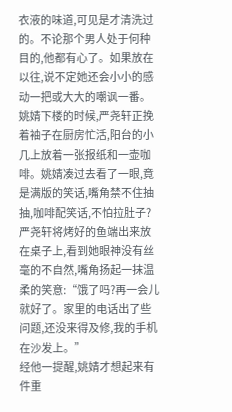衣液的味道,可见是才清洗过的。不论那个男人处于何种目的,他都有心了。如果放在以往,说不定她还会小小的感动一把或大大的嘲讽一番。
姚婧下楼的时候,严尧轩正挽着袖子在厨房忙活,阳台的小几上放着一张报纸和一壶咖啡。姚婧凑过去看了一眼,竟是满版的笑话,嘴角禁不住抽抽,咖啡配笑话,不怕拉肚子?
严尧轩将烤好的鱼端出来放在桌子上,看到她眼神没有丝毫的不自然,嘴角扬起一抹温柔的笑意:“饿了吗?再一会儿就好了。家里的电话出了些问题,还没来得及修,我的手机在沙发上。”
经他一提醒,姚婧才想起来有件重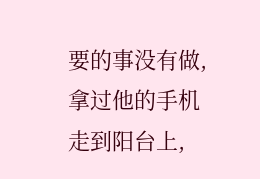要的事没有做,拿过他的手机走到阳台上,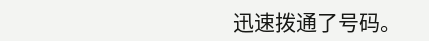迅速拨通了号码。